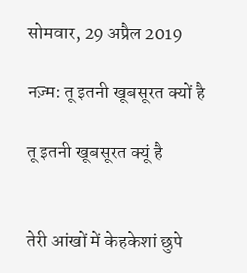सोमवार, 29 अप्रैल 2019

नज़्म: तू इतनी खूबसूरत क्यों है

तू इतनी खूबसूरत क्यूं है


तेरी आंखों में केहकेशां छुपे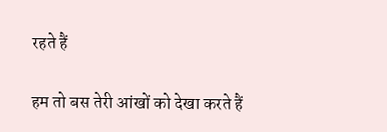रहते हैं

हम तो बस तेरी आंखों को देखा करते हैं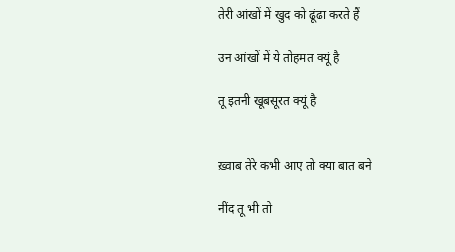तेरी आंखों में खुद को ढूंढा करते हैं

उन आंखों में ये तोहमत क्यूं है

तू इतनी खूबसूरत क्यूं है


ख़्वाब तेरे कभी आए तो क्या बात बने

नींद तू भी तो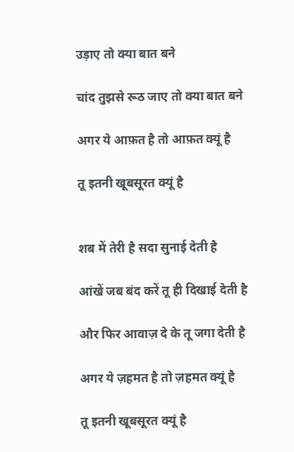उड़ाए तो क्या बात बने

चांद तुझसे रूठ जाए तो क्या बात बने

अगर ये आफ़त है तो आफ़त क्यूं है

तू इतनी खूबसूरत क्यूं है


शब में तेरी है सदा सुनाई देती है

आंखें जब बंद करें तू ही दिखाई देती है

और फिर आवाज़ दे के तू जगा देती है

अगर ये ज़हमत है तो ज़हमत क्यूं है

तू इतनी खूबसूरत क्यूं है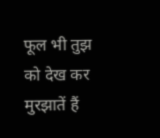फूल भी तुझ को देख कर मुरझातें हैं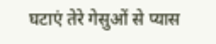घटाएं तेरे गेसुओं से प्यास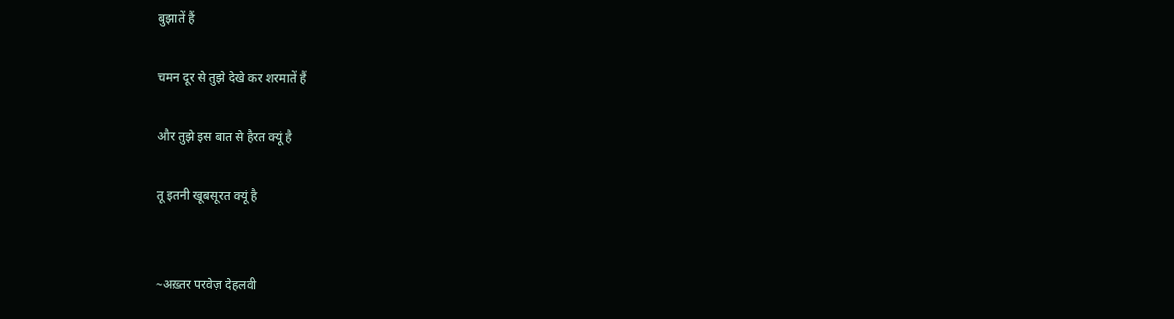बुझातें हैं

चमन दूर से तुझे देखे कर शरमातें हैं

और तुझे इस बात से हैरत क्यूं है

तू इतनी खूबसूरत क्यूं है


~अख़्तर परवेज़ देहलवी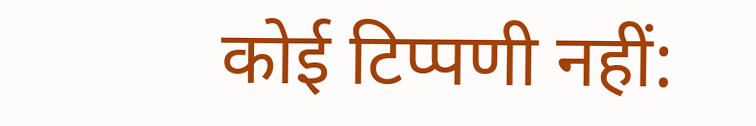कोई टिप्पणी नहीं: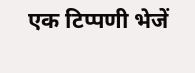एक टिप्पणी भेजें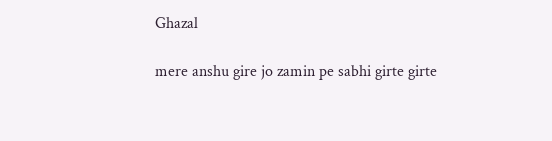Ghazal

mere anshu gire jo zamin pe sabhi girte girte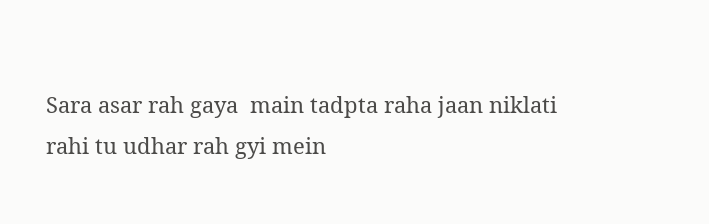Sara asar rah gaya  main tadpta raha jaan niklati rahi tu udhar rah gyi mein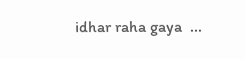idhar raha gaya  ...